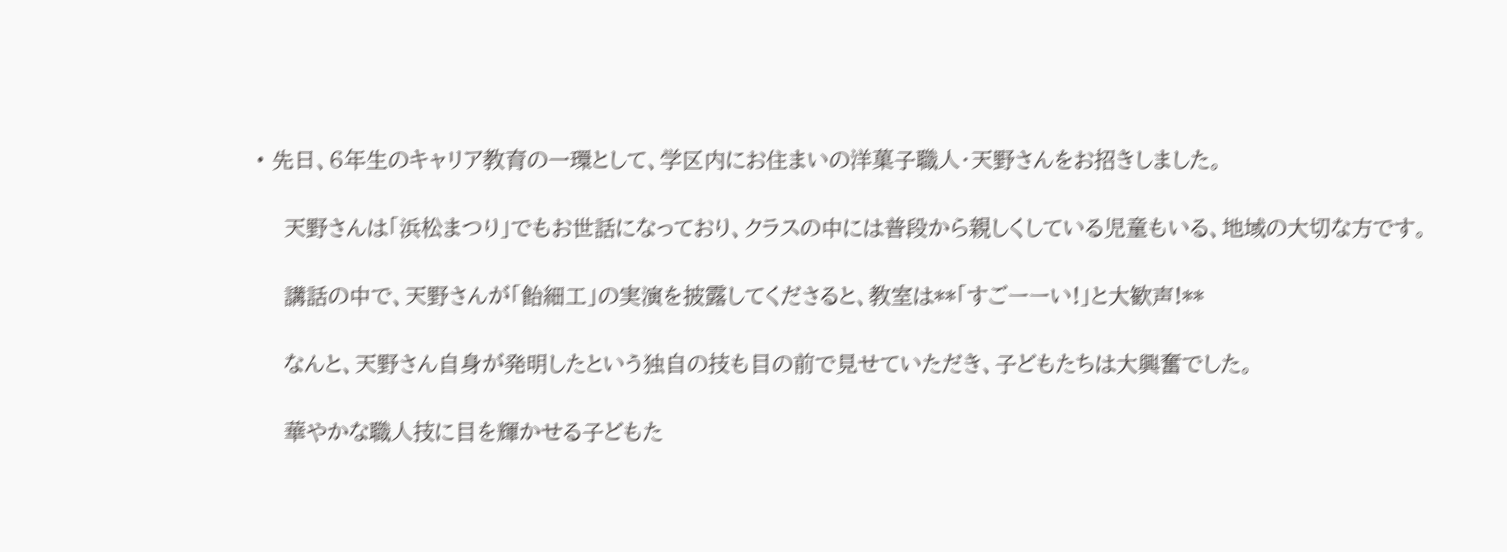• 先日、6年生のキャリア教育の一環として、学区内にお住まいの洋菓子職人・天野さんをお招きしました。

    天野さんは「浜松まつり」でもお世話になっており、クラスの中には普段から親しくしている児童もいる、地域の大切な方です。

    講話の中で、天野さんが「飴細工」の実演を披露してくださると、教室は**「すごーーい!」と大歓声!**

    なんと、天野さん自身が発明したという独自の技も目の前で見せていただき、子どもたちは大興奮でした。

    華やかな職人技に目を輝かせる子どもた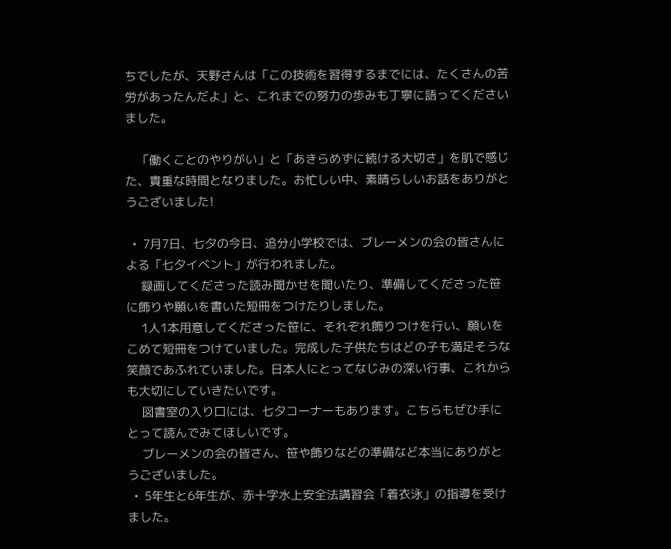ちでしたが、天野さんは「この技術を習得するまでには、たくさんの苦労があったんだよ」と、これまでの努力の歩みも丁寧に語ってくださいました。

    「働くことのやりがい」と「あきらめずに続ける大切さ」を肌で感じた、貴重な時間となりました。お忙しい中、素晴らしいお話をありがとうございました!

  •  7月7日、七夕の今日、追分小学校では、ブレーメンの会の皆さんによる「七夕イベント」が行われました。
     録画してくださった読み聞かせを聞いたり、準備してくださった笹に飾りや願いを書いた短冊をつけたりしました。
     1人1本用意してくださった笹に、それぞれ飾りつけを行い、願いをこめて短冊をつけていました。完成した子供たちはどの子も満足そうな笑顔であふれていました。日本人にとってなじみの深い行事、これからも大切にしていきたいです。
     図書室の入り口には、七夕コーナーもあります。こちらもぜひ手にとって読んでみてほしいです。
     ブレーメンの会の皆さん、笹や飾りなどの準備など本当にありがとうございました。
  •  5年生と6年生が、赤十字水上安全法講習会「着衣泳」の指導を受けました。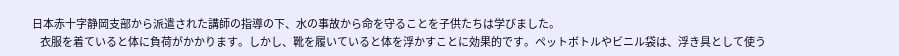日本赤十字静岡支部から派遣された講師の指導の下、水の事故から命を守ることを子供たちは学びました。
    衣服を着ていると体に負荷がかかります。しかし、靴を履いていると体を浮かすことに効果的です。ペットボトルやビニル袋は、浮き具として使う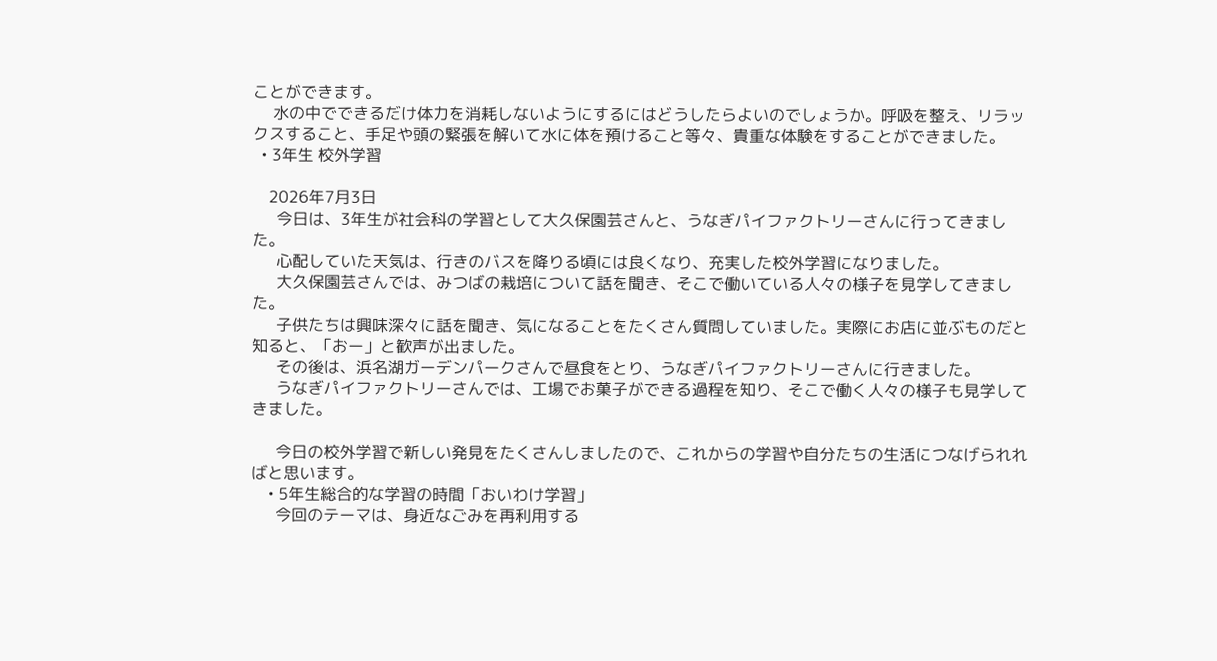ことができます。
     水の中でできるだけ体力を消耗しないようにするにはどうしたらよいのでしょうか。呼吸を整え、リラックスすること、手足や頭の緊張を解いて水に体を預けること等々、貴重な体験をすることができました。
  • 3年生 校外学習

    2026年7月3日
      今日は、3年生が社会科の学習として大久保園芸さんと、うなぎパイファクトリーさんに行ってきました。
      心配していた天気は、行きのバスを降りる頃には良くなり、充実した校外学習になりました。
      大久保園芸さんでは、みつばの栽培について話を聞き、そこで働いている人々の様子を見学してきました。
      子供たちは興味深々に話を聞き、気になることをたくさん質問していました。実際にお店に並ぶものだと知ると、「おー」と歓声が出ました。
      その後は、浜名湖ガーデンパークさんで昼食をとり、うなぎパイファクトリーさんに行きました。
      うなぎパイファクトリーさんでは、工場でお菓子ができる過程を知り、そこで働く人々の様子も見学してきました。

      今日の校外学習で新しい発見をたくさんしましたので、これからの学習や自分たちの生活につなげられればと思います。
    • 5年生総合的な学習の時間「おいわけ学習」
      今回のテーマは、身近なごみを再利用する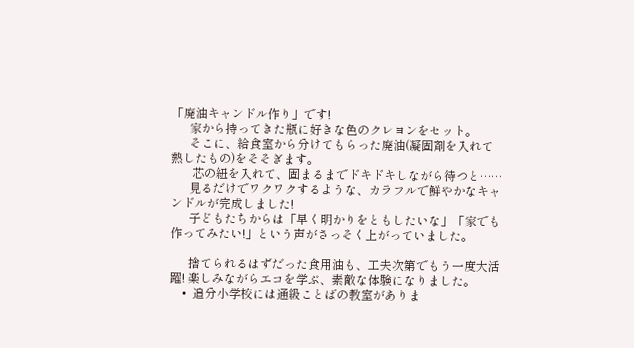「廃油キャンドル作り」です!
      家から持ってきた瓶に好きな色のクレヨンをセット。
      そこに、給食室から分けてもらった廃油(凝固剤を入れて熱したもの)をそそぎます。
       芯の紐を入れて、固まるまでドキドキしながら待つと……
      見るだけでワクワクするような、カラフルで鮮やかなキャンドルが完成しました!
      子どもたちからは「早く明かりをともしたいな」「家でも作ってみたい!」という声がさっそく上がっていました。

      捨てられるはずだった食用油も、工夫次第でもう一度大活躍! 楽しみながらエコを学ぶ、素敵な体験になりました。
    •  追分小学校には通級ことばの教室がありま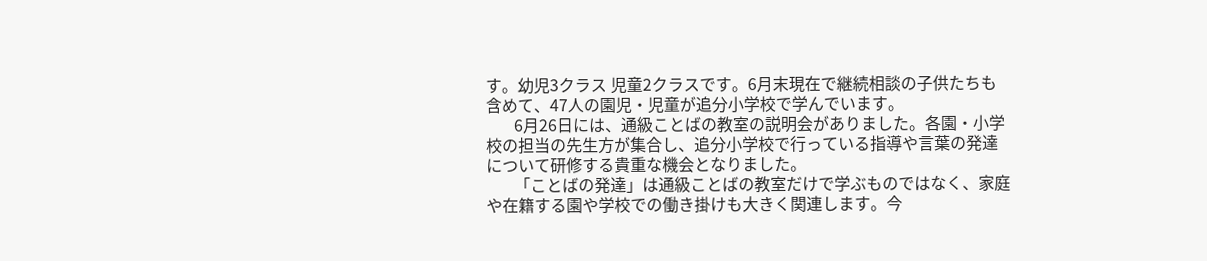す。幼児3クラス 児童2クラスです。6月末現在で継続相談の子供たちも含めて、47人の園児・児童が追分小学校で学んでいます。
       6月26日には、通級ことばの教室の説明会がありました。各園・小学校の担当の先生方が集合し、追分小学校で行っている指導や言葉の発達について研修する貴重な機会となりました。
       「ことばの発達」は通級ことばの教室だけで学ぶものではなく、家庭や在籍する園や学校での働き掛けも大きく関連します。今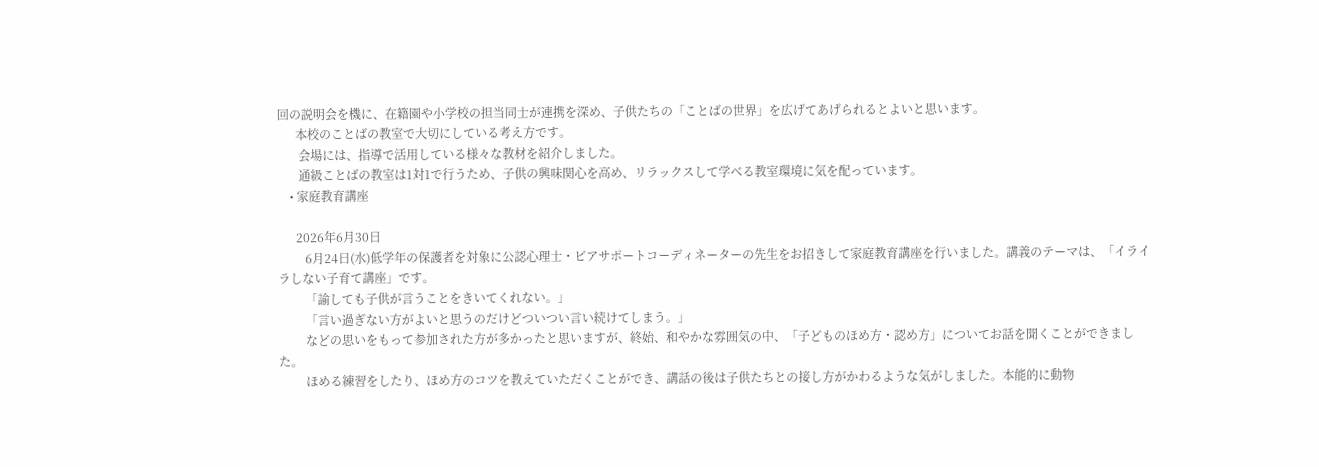回の説明会を機に、在籍園や小学校の担当同士が連携を深め、子供たちの「ことばの世界」を広げてあげられるとよいと思います。
      本校のことばの教室で大切にしている考え方です。
       会場には、指導で活用している様々な教材を紹介しました。
       通級ことばの教室は1対1で行うため、子供の興味関心を高め、リラックスして学べる教室環境に気を配っています。
    • 家庭教育講座

      2026年6月30日
         6月24日(水)低学年の保護者を対象に公認心理士・ピアサポートコーディネーターの先生をお招きして家庭教育講座を行いました。講義のテーマは、「イライラしない子育て講座」です。
         「諭しても子供が言うことをきいてくれない。」
         「言い過ぎない方がよいと思うのだけどついつい言い続けてしまう。」
         などの思いをもって参加された方が多かったと思いますが、終始、和やかな雰囲気の中、「子どものほめ方・認め方」についてお話を聞くことができました。
         ほめる練習をしたり、ほめ方のコツを教えていただくことができ、講話の後は子供たちとの接し方がかわるような気がしました。本能的に動物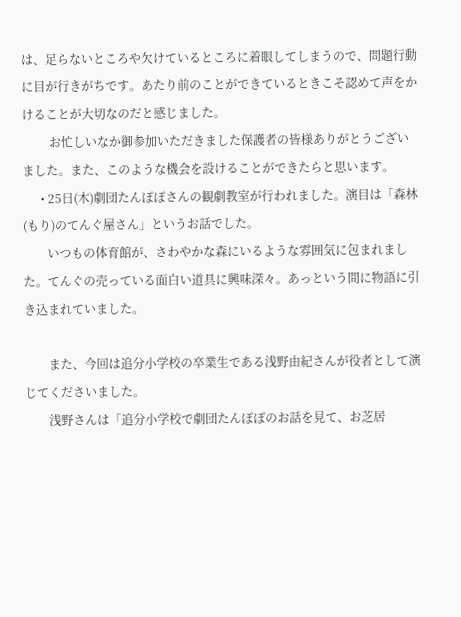は、足らないところや欠けているところに着眼してしまうので、問題行動に目が行きがちです。あたり前のことができているときこそ認めて声をかけることが大切なのだと感じました。
         お忙しいなか御参加いただきました保護者の皆様ありがとうございました。また、このような機会を設けることができたらと思います。
      • 25日(木)劇団たんぽぽさんの観劇教室が行われました。演目は「森林(もり)のてんぐ屋さん」というお話でした。
        いつもの体育館が、さわやかな森にいるような雰囲気に包まれました。てんぐの売っている面白い道具に興味深々。あっという間に物語に引き込まれていました。

        また、今回は追分小学校の卒業生である浅野由紀さんが役者として演じてくださいました。
        浅野さんは「追分小学校で劇団たんぽぽのお話を見て、お芝居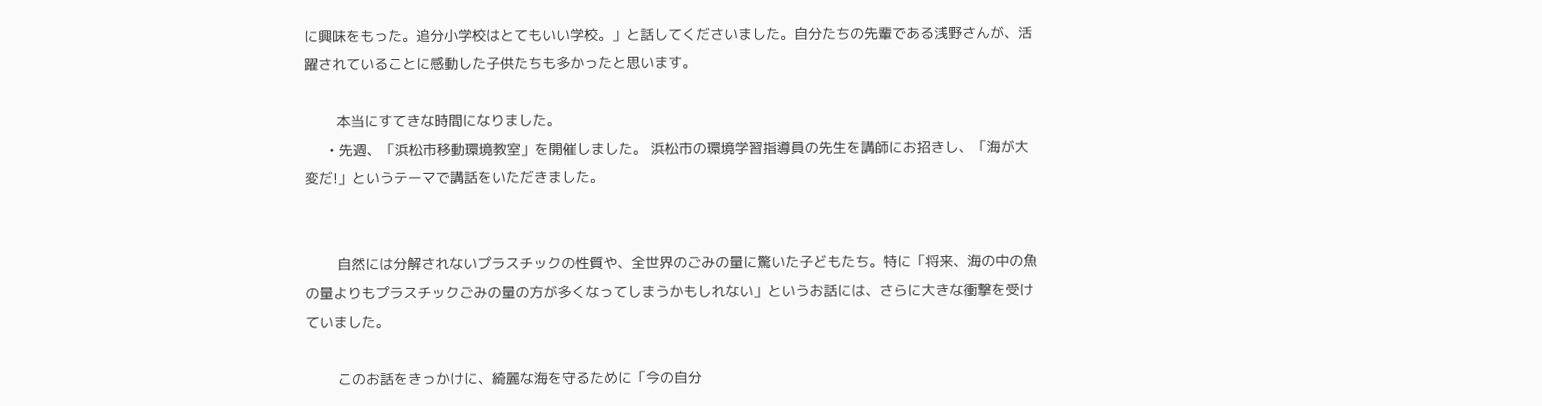に興味をもった。追分小学校はとてもいい学校。」と話してくださいました。自分たちの先輩である浅野さんが、活躍されていることに感動した子供たちも多かったと思います。

        本当にすてきな時間になりました。
      • 先週、「浜松市移動環境教室」を開催しました。 浜松市の環境学習指導員の先生を講師にお招きし、「海が大変だ!」というテーマで講話をいただきました。


        自然には分解されないプラスチックの性質や、全世界のごみの量に驚いた子どもたち。特に「将来、海の中の魚の量よりもプラスチックごみの量の方が多くなってしまうかもしれない」というお話には、さらに大きな衝撃を受けていました。

        このお話をきっかけに、綺麗な海を守るために「今の自分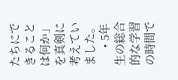たちにできることは何か」を真剣に考えていました。
      • 5年生の総合的な学習の時間で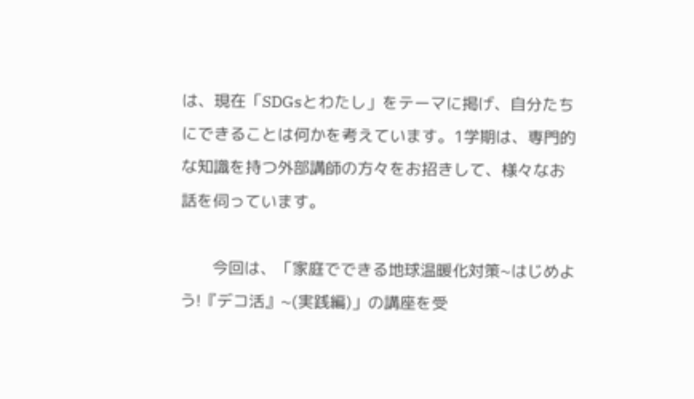は、現在「SDGsとわたし」をテーマに掲げ、自分たちにできることは何かを考えています。1学期は、専門的な知識を持つ外部講師の方々をお招きして、様々なお話を伺っています。

        今回は、「家庭でできる地球温暖化対策~はじめよう!『デコ活』~(実践編)」の講座を受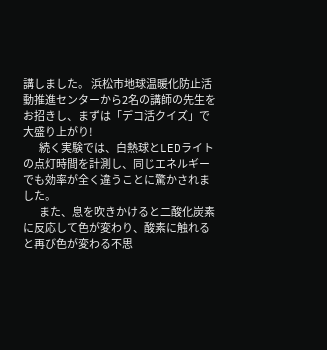講しました。 浜松市地球温暖化防止活動推進センターから2名の講師の先生をお招きし、まずは「デコ活クイズ」で大盛り上がり!
        続く実験では、白熱球とLEDライトの点灯時間を計測し、同じエネルギーでも効率が全く違うことに驚かされました。
        また、息を吹きかけると二酸化炭素に反応して色が変わり、酸素に触れると再び色が変わる不思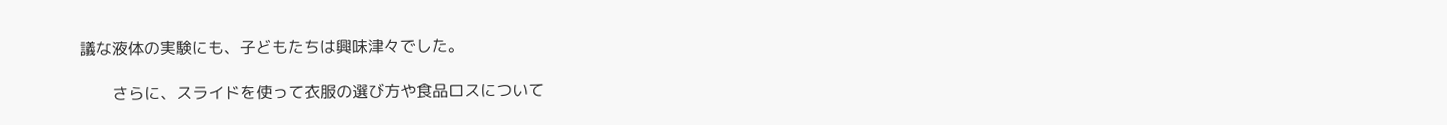議な液体の実験にも、子どもたちは興味津々でした。

        さらに、スライドを使って衣服の選び方や食品ロスについて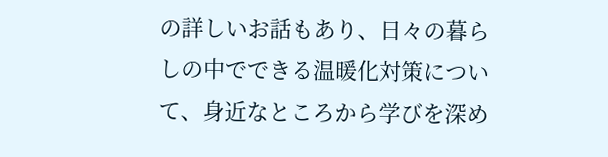の詳しいお話もあり、日々の暮らしの中でできる温暖化対策について、身近なところから学びを深め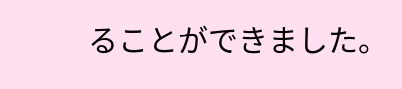ることができました。